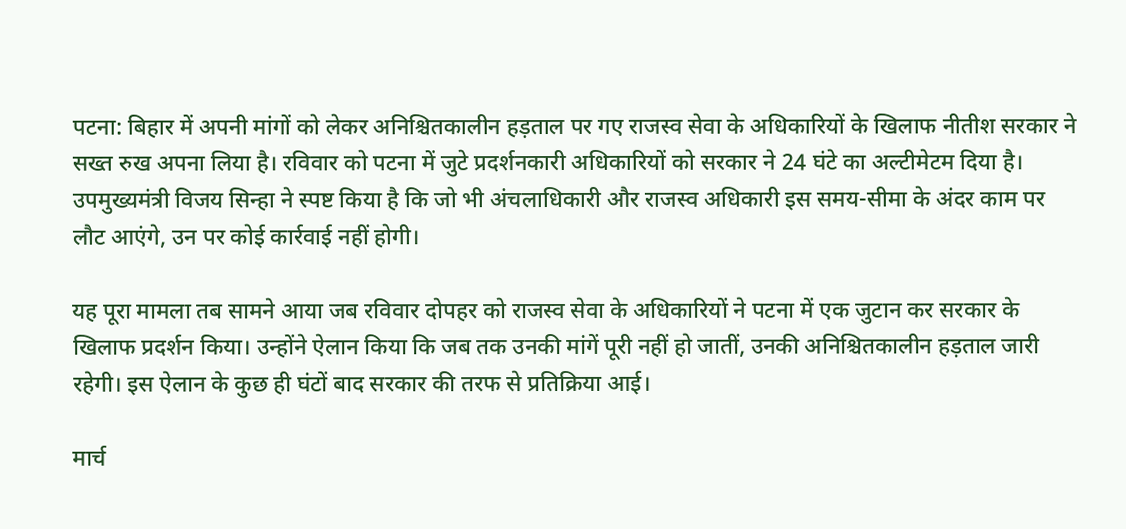पटना: बिहार में अपनी मांगों को लेकर अनिश्चितकालीन हड़ताल पर गए राजस्व सेवा के अधिकारियों के खिलाफ नीतीश सरकार ने सख्त रुख अपना लिया है। रविवार को पटना में जुटे प्रदर्शनकारी अधिकारियों को सरकार ने 24 घंटे का अल्टीमेटम दिया है। उपमुख्यमंत्री विजय सिन्हा ने स्पष्ट किया है कि जो भी अंचलाधिकारी और राजस्व अधिकारी इस समय-सीमा के अंदर काम पर लौट आएंगे, उन पर कोई कार्रवाई नहीं होगी।

यह पूरा मामला तब सामने आया जब रविवार दोपहर को राजस्व सेवा के अधिकारियों ने पटना में एक जुटान कर सरकार के खिलाफ प्रदर्शन किया। उन्होंने ऐलान किया कि जब तक उनकी मांगें पूरी नहीं हो जातीं, उनकी अनिश्चितकालीन हड़ताल जारी रहेगी। इस ऐलान के कुछ ही घंटों बाद सरकार की तरफ से प्रतिक्रिया आई।

मार्च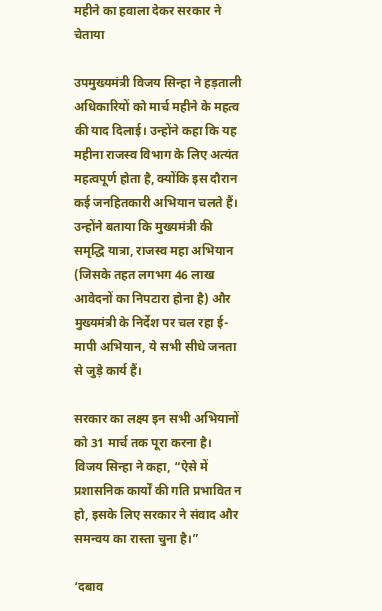महीने का हवाला देकर सरकार ने चेताया

उपमुख्यमंत्री विजय सिन्हा ने हड़ताली अधिकारियों को मार्च महीने के महत्व की याद दिलाई। उन्होंने कहा कि यह महीना राजस्व विभाग के लिए अत्यंत महत्वपूर्ण होता है, क्योंकि इस दौरान कई जनहितकारी अभियान चलते हैं। उन्होंने बताया कि मुख्यमंत्री की समृद्धि यात्रा, राजस्व महा अभियान (जिसके तहत लगभग 46 लाख आवेदनों का निपटारा होना है) और मुख्यमंत्री के निर्देश पर चल रहा ई-मापी अभियान, ये सभी सीधे जनता से जुड़े कार्य हैं।

सरकार का लक्ष्य इन सभी अभियानों को 31 मार्च तक पूरा करना है। विजय सिन्हा ने कहा, “ऐसे में प्रशासनिक कार्यों की गति प्रभावित न हो, इसके लिए सरकार ने संवाद और समन्वय का रास्ता चुना है।”

‘दबाव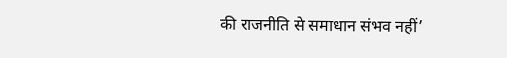की राजनीति से समाधान संभव नहीं’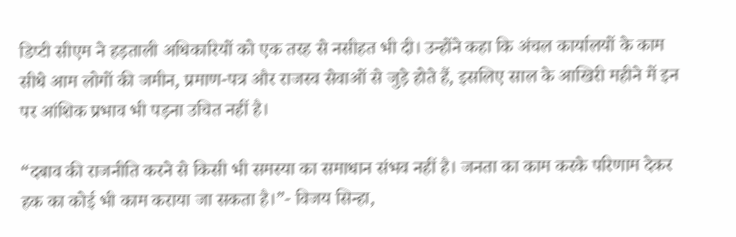डिप्टी सीएम ने हड़ताली अधिकारियों को एक तरह से नसीहत भी दी। उन्होंने कहा कि अंचल कार्यालयों के काम सीधे आम लोगों की जमीन, प्रमाण-पत्र और राजस्व सेवाओं से जुड़े होते हैं, इसलिए साल के आखिरी महीने में इन पर आंशिक प्रभाव भी पड़ना उचित नहीं है।

“दबाव की राजनीति करने से किसी भी समस्या का समाधान संभव नहीं है। जनता का काम करके परिणाम देकर हक का कोई भी काम कराया जा सकता है।”- विजय सिन्हा,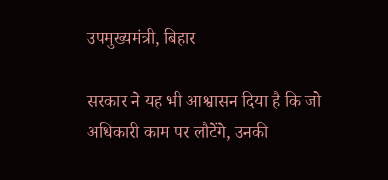उपमुख्यमंत्री, बिहार

सरकार ने यह भी आश्वासन दिया है कि जो अधिकारी काम पर लौटेंगे, उनकी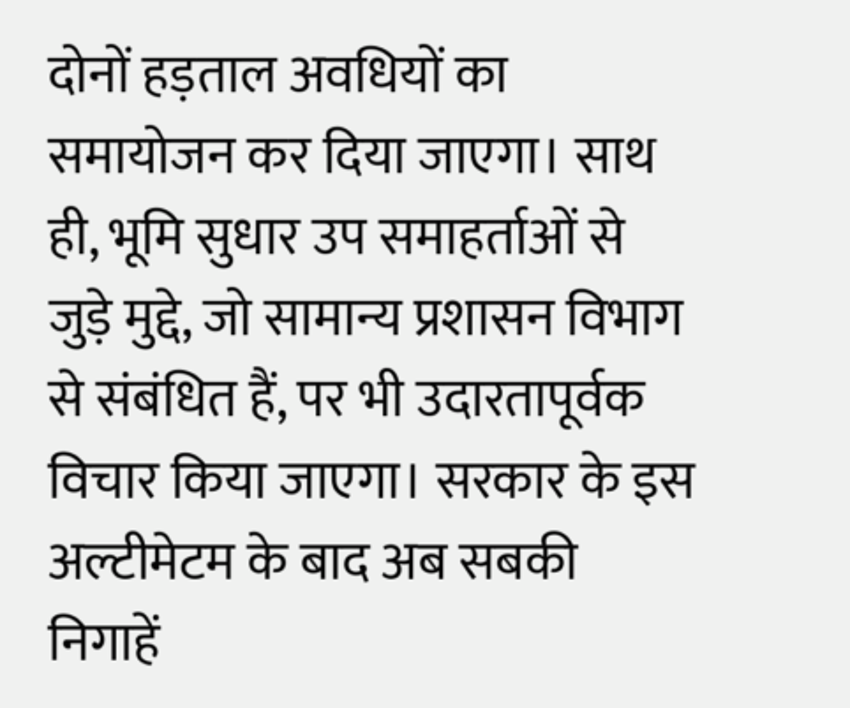दोनों हड़ताल अवधियों का समायोजन कर दिया जाएगा। साथ ही, भूमि सुधार उप समाहर्ताओं से जुड़े मुद्दे, जो सामान्य प्रशासन विभाग से संबंधित हैं, पर भी उदारतापूर्वक विचार किया जाएगा। सरकार के इस अल्टीमेटम के बाद अब सबकी निगाहें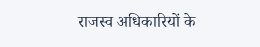राजस्व अधिकारियों के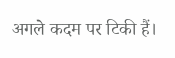अगले कदम पर टिकी हैं।